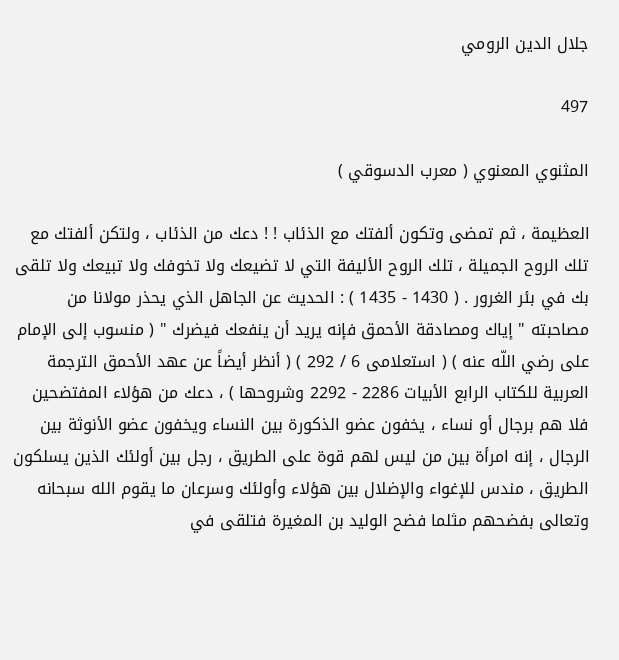جلال الدين الرومي

497

المثنوي المعنوي ( معرب الدسوقي )

العظيمة ، ثم تمضى وتكون ألفتك مع الذئاب ! ! دعك من الذئاب ، ولتكن ألفتك مع تلك الروح الجميلة ، تلك الروح الأليفة التي لا تضيعك ولا تخوفك ولا تبيعك ولا تلقى بك في بئر الغرور . ( 1430 - 1435 ) : الحديث عن الجاهل الذي يحذر مولانا من مصاحبته " إياك ومصادقة الأحمق فإنه يريد أن ينفعك فيضرك " ( منسوب إلى الإمام على رضي اللّه عنه ) ( استعلامى 6 / 292 ) ( أنظر أيضاً عن عهد الأحمق الترجمة العربية للكتاب الرابع الأبيات 2286 - 2292 وشروحها ) ، دعك من هؤلاء المفتضحين فلا هم برجال أو نساء ، يخفون عضو الذكورة بين النساء ويخفون عضو الأنوثة بين الرجال ، إنه امرأة بين من ليس لهم قوة على الطريق ، رجل بين أولئك الذين يسلكون الطريق ، مندس للإغواء والإضلال بين هؤلاء وأولئك وسرعان ما يقوم الله سبحانه وتعالى بفضحهم مثلما فضح الوليد بن المغيرة فتلقى في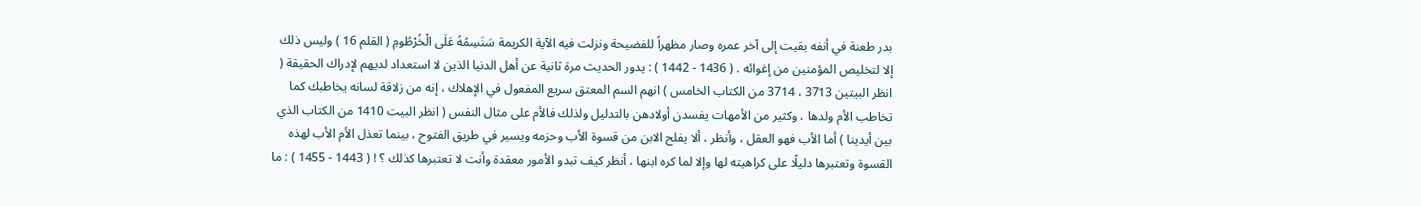بدر طعنة في أنفه بقيت إلى آخر عمره وصار مظهراً للفضيحة ونزلت فيه الآية الكريمة سَنَسِمُهُ عَلَى الْخُرْطُومِ ( القلم 16 ) وليس ذلك إلا لتخليص المؤمنين من إغوائه . ( 1436 - 1442 ) : يدور الحديث مرة ثانية عن أهل الدنيا الذين لا استعداد لديهم لإدراك الحقيقة ( انظر البيتين 3713 ، 3714 من الكتاب الخامس ) انهم السم المعتق سريع المفعول في الإهلاك ، إنه من زلاقة لسانه يخاطبك كما تخاطب الأم ولدها ، وكثير من الأمهات يفسدن أولادهن بالتدليل ولذلك فالأم على مثال النفس ( انظر البيت 1410 من الكتاب الذي بين أيدينا ) أما الأب فهو العقل ، وأنظر ، ألا يفلح الابن من قسوة الأب وحزمه ويسير في طريق الفتوح ، بينما تعذل الأم الأب لهذه القسوة وتعتبرها دليلًا على كراهيته لها وإلا لما كره ابنها ، أنظر كيف تبدو الأمور معقدة وأنت لا تعتبرها كذلك ؟ ! ( 1443 - 1455 ) : ما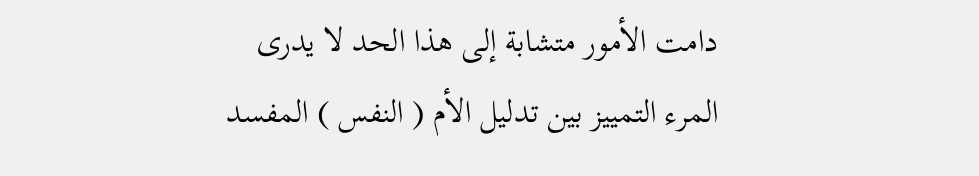دامت الأمور متشابة إلى هذا الحد لا يدرى المرء التمييز بين تدليل الأم ( النفس ) المفسد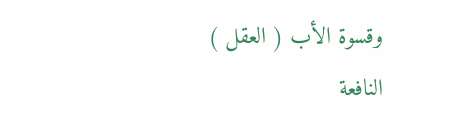وقسوة الأب ( العقل ) النافعة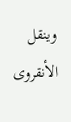وينقل الأنقروى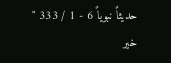حديثاً نبوياً 6 - 1 / 333 " خير